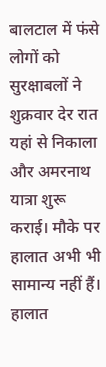बालटाल में फंसे लोगों को सुरक्षाबलों ने शुक्रवार देर रात यहां से निकाला और अमरनाथ यात्रा शुरू कराई। मौके पर हालात अभी भी सामान्य नहीं हैं। हालात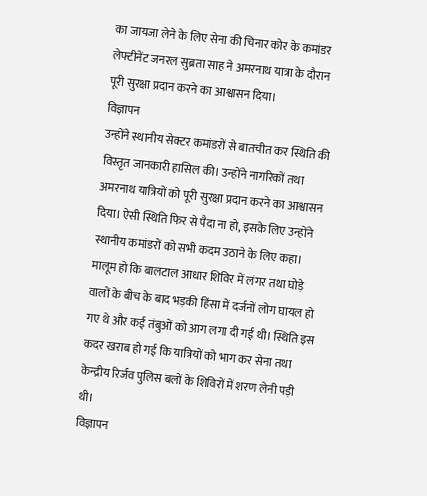का जायजा लेने के लिए सेना की चिनार कोर के कमांडर लेफ्टीनेंट जनरल सुब्रता साह ने अमरनाथ यात्रा के दौरान पूरी सुरक्षा प्रदान करने का आश्वासन दिया।
विज्ञापन
उन्होंने स्थानीय सेक्टर कमांडरों से बातचीत कर स्थिति की विस्तृत जानकारी हासिल की। उन्होंने नागरिकों तथा अमरनाथ यात्रियों को पूरी सुरक्षा प्रदान करने का आश्वासन दिया। ऐसी स्थिति फिर से पैदा ना हो, इसके लिए उन्होंने स्थानीय कमांडरों को सभी कदम उठाने के लिए कहा।
मालूम हो कि बालटाल आधार शिविर में लंगर तथा घोड़े वालों के बीच के बाद भड़की हिंसा में दर्जनों लोग घायल हो गए थे और कई तंबुओं को आग लगा दी गई थी। स्थिति इस कदर खराब हो गई कि यात्रियों को भाग कर सेना तथा केन्द्रीय रिर्जव पुलिस बलों के शिविरों में शरण लेनी पड़ी थी।
विज्ञापन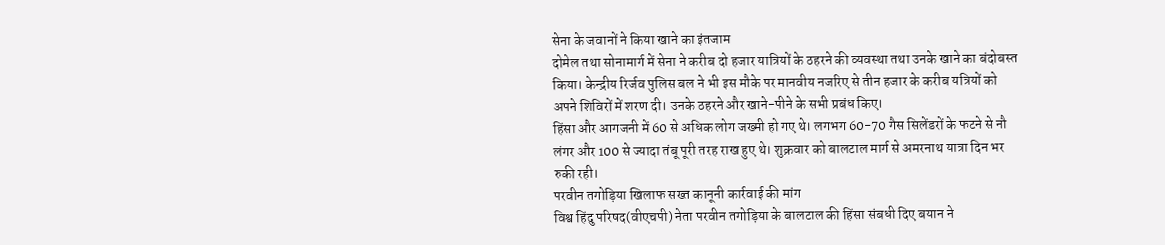सेना के जवानों ने किया खाने का इंतजाम
दोमेल तथा सोनामार्ग में सेना ने करीब दो हजार यात्रियों के ठहरने की व्यवस्था तथा उनके खाने का बंदोबस्त किया। केन्द्रीय रिर्जव पुलिस बल ने भी इस मौके पर मानवीय नजरिए से तीन हजार के करीब यत्रियों को अपने शिविरों में शरण दी। उनके ठहरने और खाने-पीने के सभी प्रबंध किए।
हिंसा और आगजनी में 60 से अधिक लोग जख्मी हो गए थे। लगभग 60-70 गैस सिलेंडरों के फटने से नौ लंगर और 100 से ज्यादा तंबू पूरी तरह राख हुए थे। शुक्रवार को बालटाल मार्ग से अमरनाथ यात्रा दिन भर रुकी रही।
परवीन तगोड़िया खिलाफ सख्त कानूनी कार्रवाई की मांग
विश्व हिंदु परिषद(वीएचपी) नेता परवीन तगोड़िया के बालटाल की हिंसा संबधी दिए बयान ने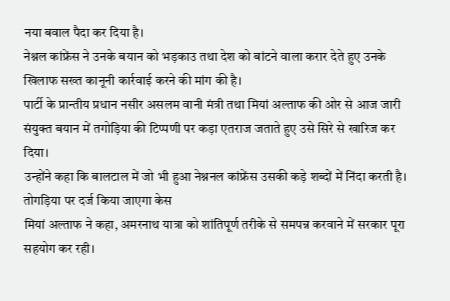नया बवाल पैदा कर दिया है।
नेश्नल कांफ्रेंस ने उनके बयान को भड़काउ तथा देश को बांटने वाला करार देते हुए उनके खिलाफ सख्त कानूनी कार्रवाई करने की मांग की है।
पार्टी के प्रान्तीय प्रधान नसीर असलम वानी मंत्री तथा मियां अल्ताफ की ओर से आज जारी संयुक्त बयान में तगोड़िया की टिप्पणी पर कड़ा एतराज जताते हुए उसे सिरे से खारिज कर दिया।
उन्होंने कहा कि बालटाल में जो भी हुआ नेश्ननल कांफ्रेंस उसकी कड़े शब्दों में निंदा करती है।
तोगड़िया पर दर्ज किया जाएगा केस
मियां अल्ताफ ने कहा, अमरनाथ यात्रा को शांतिपूर्ण तरीके से समपन्न करवाने में सरकार पूरा सहयोग कर रही।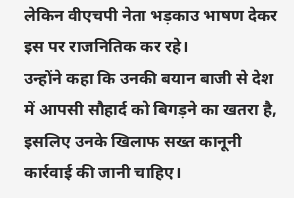लेकिन वीएचपी नेता भड़काउ भाषण देकर इस पर राजनितिक कर रहे।
उन्होंने कहा कि उनकी बयान बाजी से देश में आपसी सौहार्द को बिगड़ने का खतरा है, इसलिए उनके खिलाफ सख्त कानूनी कार्रवाई की जानी चाहिए।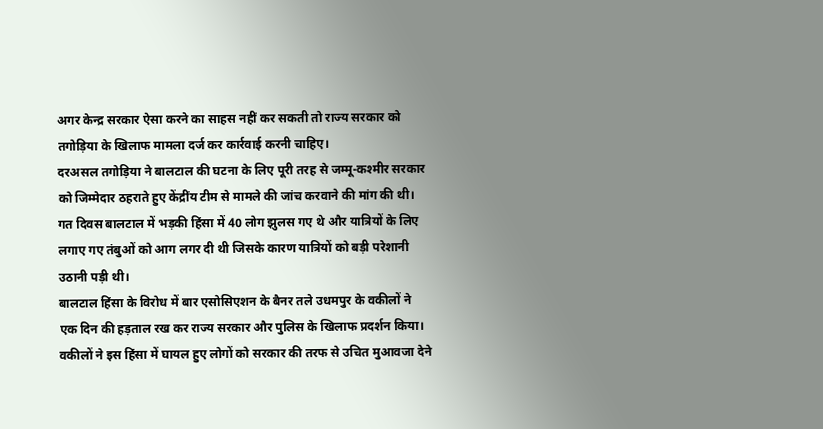अगर केन्द्र सरकार ऐसा करने का साहस नहीं कर सकती तो राज्य सरकार को तगोड़िया के खिलाफ मामला दर्ज कर कार्रवाई करनी चाहिए।
दरअसल तगोड़िया ने बालटाल की घटना के लिए पूरी तरह से जम्मू-कश्मीर सरकार को जिम्मेदार ठहराते हुए केंद्रींय टीम से मामले की जांच करवाने की मांग की थी।
गत दिवस बालटाल में भड़की हिंसा में 40 लोग झुलस गए थे और यात्रियों के लिए लगाए गए तंबुओं को आग लगर दी थी जिसके कारण यात्रियों को बड़ी परेशानी उठानी पड़ी थी।
बालटाल हिंसा के विरोध में बार एसोसिएशन के बैनर तले उधमपुर के वकीलों ने एक दिन की हड़ताल रख कर राज्य सरकार और पुलिस के खिलाफ प्रदर्शन किया।
वकीलों ने इस हिंसा में घायल हुए लोगों को सरकार की तरफ से उचित मुआवजा देने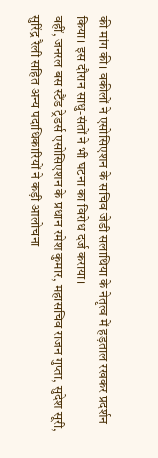की मांग की। वकीलों ने एसोसिएशन के सचिव जेडी सलाथिया के नेतृत्व में हड़ताल रखकर प्रदर्शन किया। इस दौरान साधु-संतों ने भी घटना का विरोध दर्ज कराया।
वहीं, जनरल बस स्टैंड ट्रेडर्स एसोसिएशन के प्रधान रमेश कुमार, महासचिव राजन गुप्ता, सुदेश सूरी, सुरिंद्र रैली सहित अन्य पदाधिकारियों ने कड़ी आलोचना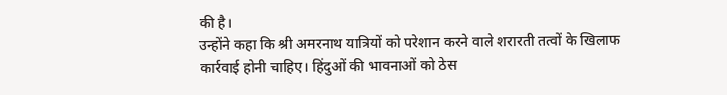की है।
उन्होंने कहा कि श्री अमरनाथ यात्रियों को परेशान करने वाले शरारती तत्वों के खिलाफ कार्रवाई होनी चाहिए। हिंदुओं की भावनाओं को ठेस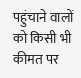पहुंचाने वालों को किसी भी कीमत पर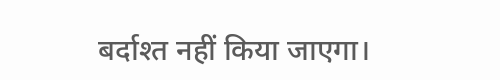बर्दाश्त नहीं किया जाएगा।